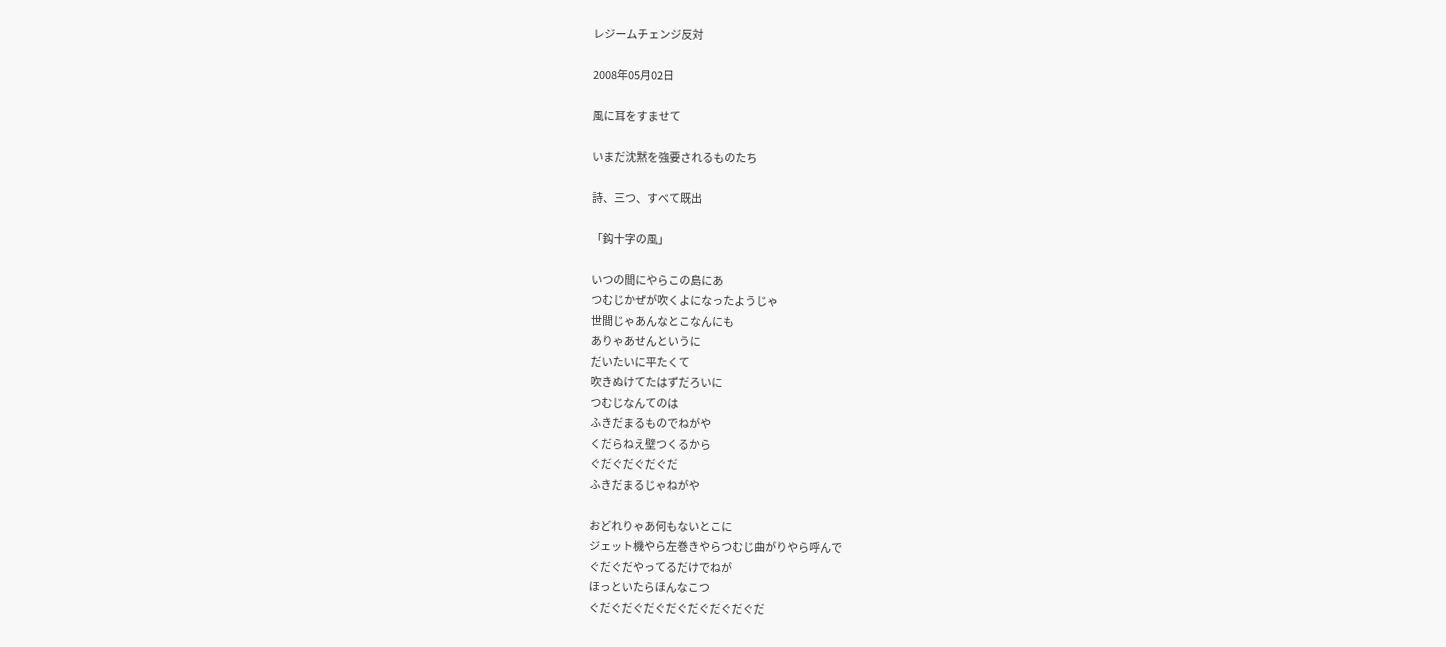レジームチェンジ反対

2008年05月02日

風に耳をすませて

いまだ沈黙を強要されるものたち

詩、三つ、すべて既出

「鈎十字の風」

いつの間にやらこの島にあ
つむじかぜが吹くよになったようじゃ
世間じゃあんなとこなんにも
ありゃあせんというに
だいたいに平たくて
吹きぬけてたはずだろいに
つむじなんてのは
ふきだまるものでねがや
くだらねえ壁つくるから
ぐだぐだぐだぐだ
ふきだまるじゃねがや

おどれりゃあ何もないとこに
ジェット機やら左巻きやらつむじ曲がりやら呼んで
ぐだぐだやってるだけでねが
ほっといたらほんなこつ
ぐだぐだぐだぐだぐだぐだぐだぐだ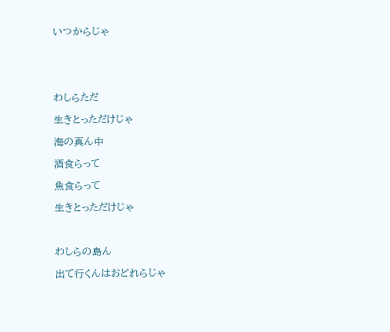いつからじゃ


わしらただ
生きとっただけじゃ
海の真ん中
酒食らって
魚食らって
生きとっただけじゃ

わしらの島ん
出て行くんはおどれらじゃ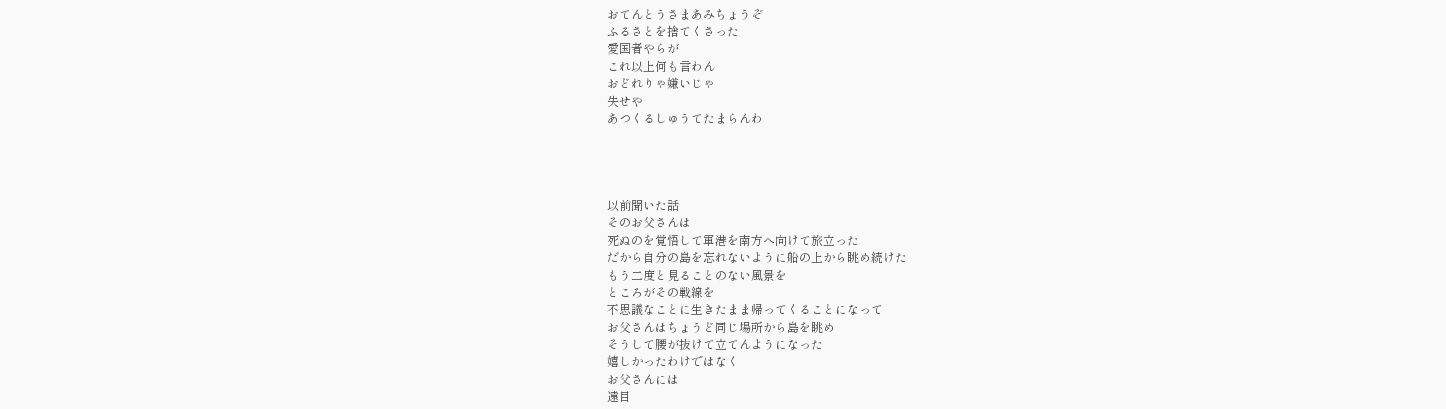おてんとうさまあみちょうぞ
ふるさとを捨てくさった
愛国者やらが
これ以上何も言わん
おどれりゃ嫌いじゃ
失せや
あつくるしゅうてたまらんわ




以前聞いた話
そのお父さんは
死ぬのを覚悟して軍港を南方へ向けて旅立った
だから自分の島を忘れないように船の上から眺め続けた
もう二度と見ることのない風景を
ところがその戦線を
不思議なことに生きたまま帰ってくることになって
お父さんはちょうど同じ場所から島を眺め
そうして腰が抜けて立てんようになった
嬉しかったわけではなく
お父さんには
遠目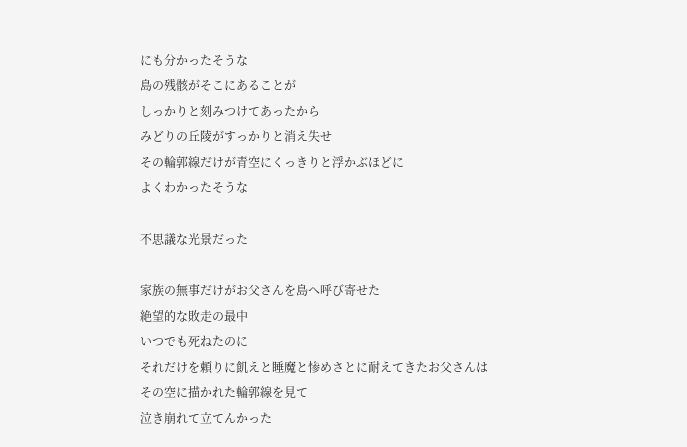にも分かったそうな
島の残骸がそこにあることが
しっかりと刻みつけてあったから
みどりの丘陵がすっかりと消え失せ
その輪郭線だけが青空にくっきりと浮かぶほどに
よくわかったそうな

不思議な光景だった

家族の無事だけがお父さんを島へ呼び寄せた
絶望的な敗走の最中
いつでも死ねたのに
それだけを頼りに飢えと睡魔と惨めさとに耐えてきたお父さんは
その空に描かれた輪郭線を見て
泣き崩れて立てんかった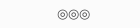◎◎◎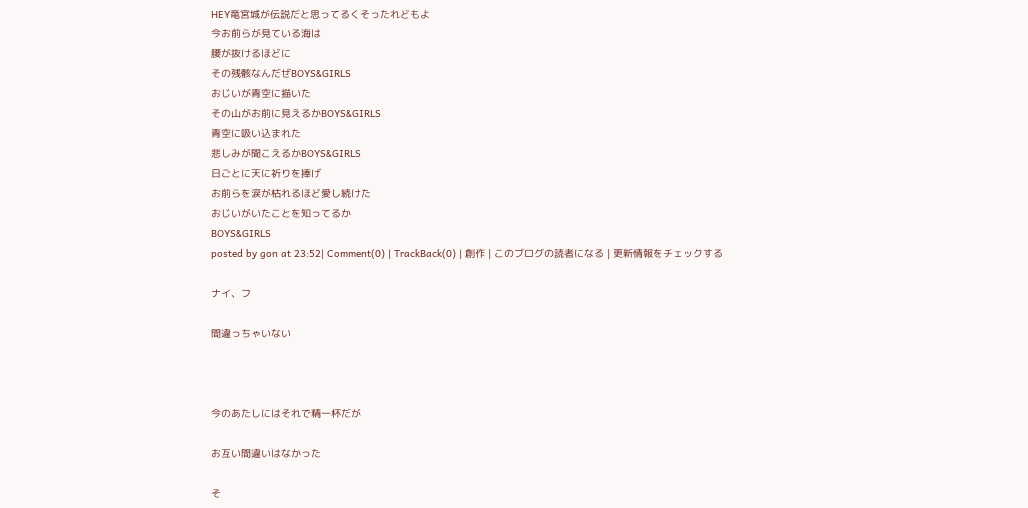HEY竜宮城が伝説だと思ってるくそったれどもよ
今お前らが見ている海は
腰が抜けるほどに
その残骸なんだぜBOYS&GIRLS
おじいが青空に描いた
その山がお前に見えるかBOYS&GIRLS
青空に吸い込まれた
悲しみが聞こえるかBOYS&GIRLS
日ごとに天に祈りを捧げ
お前らを涙が枯れるほど愛し続けた
おじいがいたことを知ってるか
BOYS&GIRLS
posted by gon at 23:52| Comment(0) | TrackBack(0) | 創作 | このブログの読者になる | 更新情報をチェックする

ナイ、フ

間違っちゃいない



今のあたしにはそれで精一杯だが

お互い間違いはなかった

そ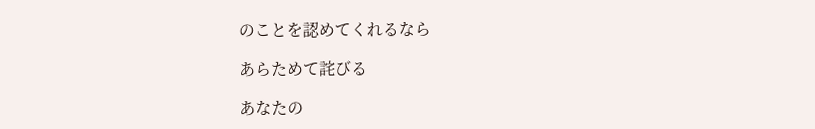のことを認めてくれるなら

あらためて詫びる

あなたの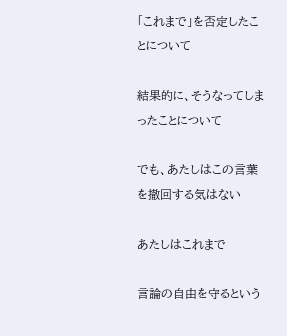「これまで」を否定したことについて

結果的に、そうなってしまったことについて

でも、あたしはこの言葉を撤回する気はない

あたしはこれまで

言論の自由を守るという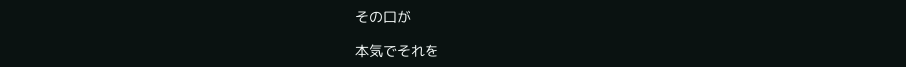その口が

本気でそれを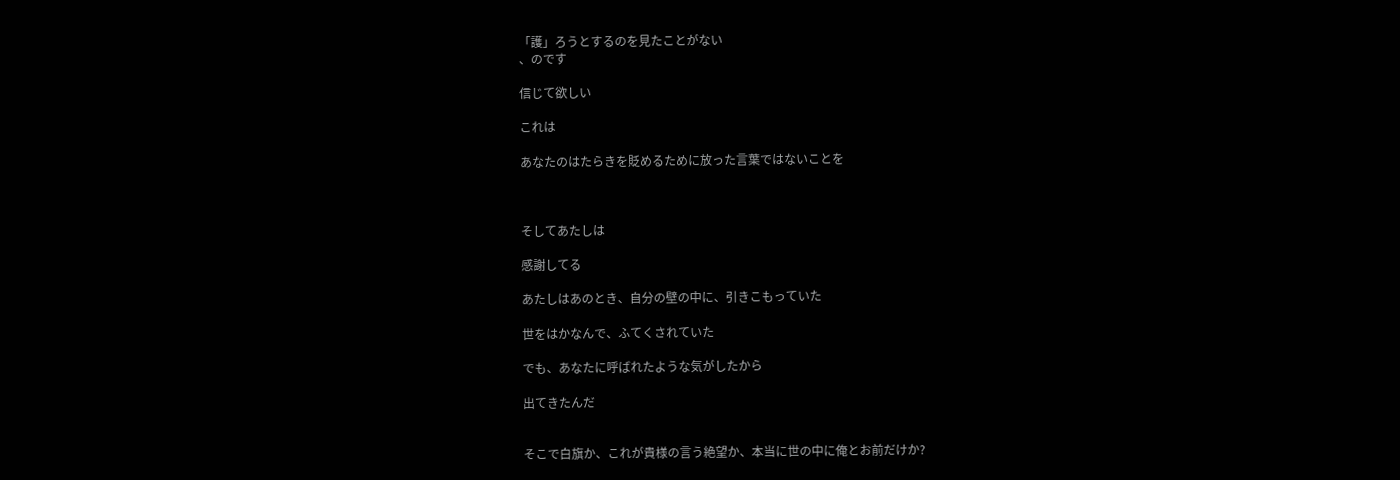「護」ろうとするのを見たことがない
、のです

信じて欲しい

これは

あなたのはたらきを貶めるために放った言葉ではないことを



そしてあたしは

感謝してる

あたしはあのとき、自分の壁の中に、引きこもっていた

世をはかなんで、ふてくされていた

でも、あなたに呼ばれたような気がしたから

出てきたんだ


そこで白旗か、これが貴様の言う絶望か、本当に世の中に俺とお前だけか?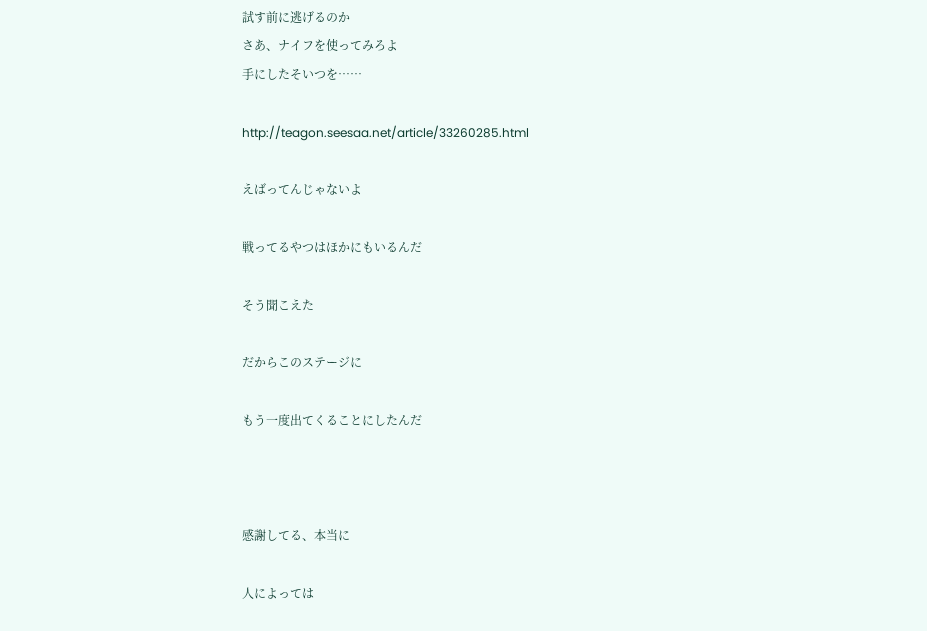試す前に逃げるのか
さあ、ナイフを使ってみろよ
手にしたそいつを……

http://teagon.seesaa.net/article/33260285.html

えばってんじゃないよ

戦ってるやつはほかにもいるんだ

そう聞こえた

だからこのステージに

もう一度出てくることにしたんだ



感謝してる、本当に

人によっては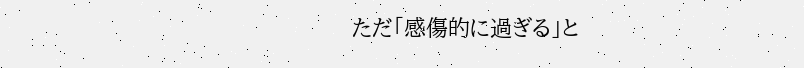ただ「感傷的に過ぎる」と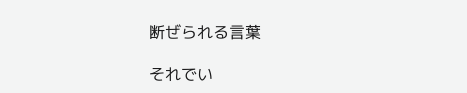断ぜられる言葉

それでい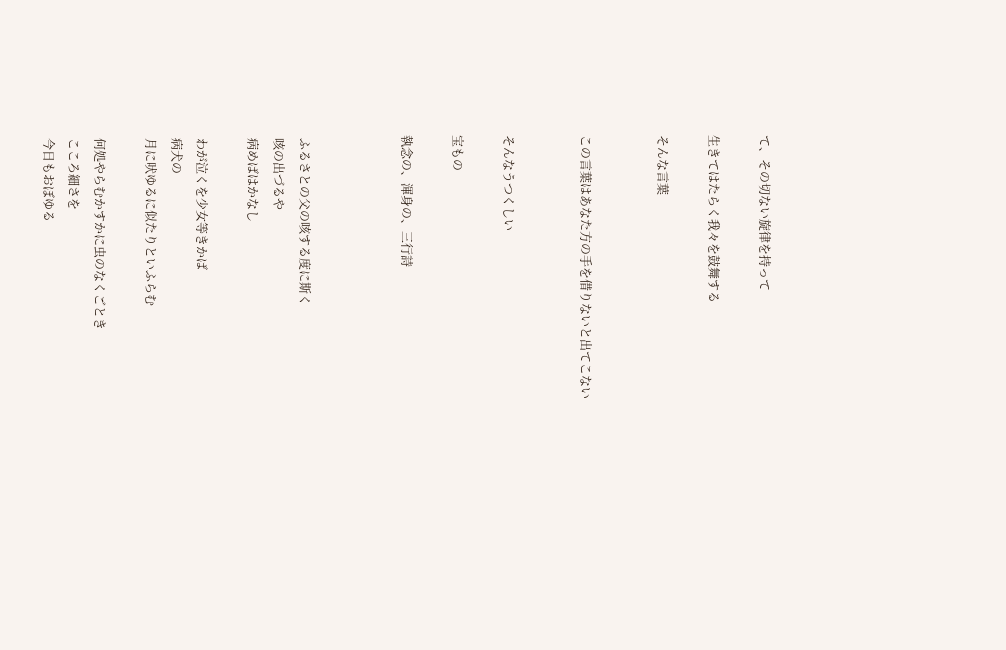て、その切ない旋律を持って

生きてはたらく我々を鼓舞する

そんな言葉


この言葉はあなた方の手を借りないと出てこない


そんなうつくしい

宝もの

執念の、渾身の、三行詩



 ふるさとの父の咳する度に斯く
 咳の出づるや
 病めばはかなし

 わが泣くを少女等きかば
 病犬の
 月に吠ゆるに似たりといふらむ

 何処やらむかすかに虫のなくごとき
 こころ細さを
 今日もおぼゆる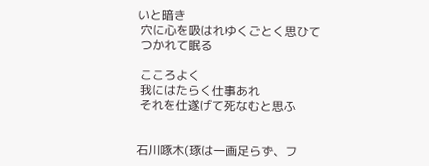いと暗き
 穴に心を吸はれゆくごとく思ひて
 つかれて眠る

 こころよく
 我にはたらく仕事あれ
 それを仕遂げて死なむと思ふ


石川啄木(琢は一画足らず、フ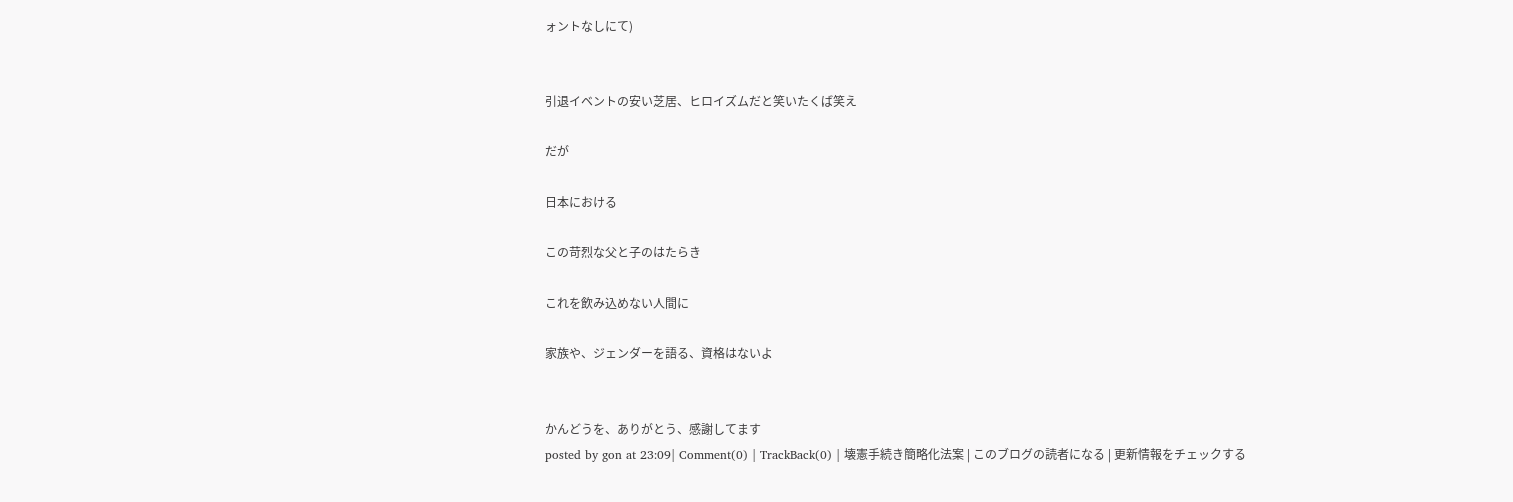ォントなしにて)


引退イベントの安い芝居、ヒロイズムだと笑いたくば笑え

だが

日本における

この苛烈な父と子のはたらき

これを飲み込めない人間に

家族や、ジェンダーを語る、資格はないよ


かんどうを、ありがとう、感謝してます
posted by gon at 23:09| Comment(0) | TrackBack(0) | 壊憲手続き簡略化法案 | このブログの読者になる | 更新情報をチェックする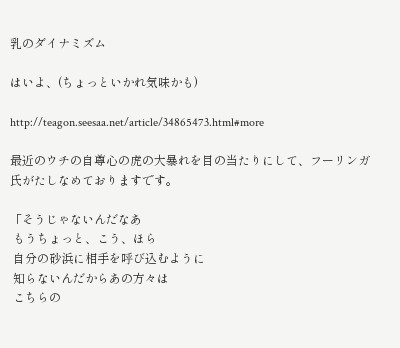乳のダイナミズム

はいよ、(ちょっといかれ気味かも)

http://teagon.seesaa.net/article/34865473.html#more

最近のウチの自尊心の虎の大暴れを目の当たりにして、フーリンガ氏がたしなめておりますです。

「そうじゃないんだなあ
 もうちょっと、こう、ほら
 自分の砂浜に相手を呼び込むように
 知らないんだからあの方々は
 こちらの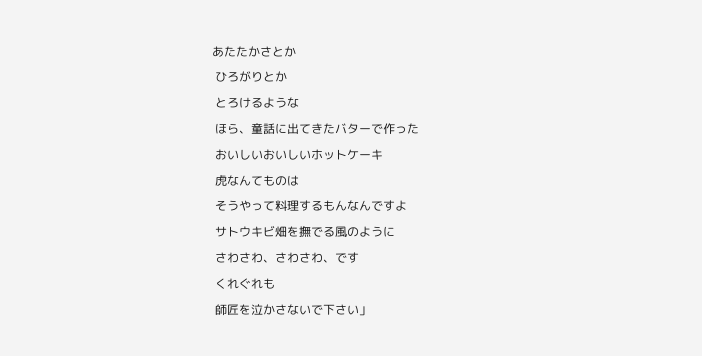あたたかさとか
 ひろがりとか
 とろけるような
 ほら、童話に出てきたバターで作った
 おいしいおいしいホットケーキ
 虎なんてものは
 そうやって料理するもんなんですよ
 サトウキビ畑を撫でる風のように
 さわさわ、さわさわ、です
 くれぐれも
 師匠を泣かさないで下さい」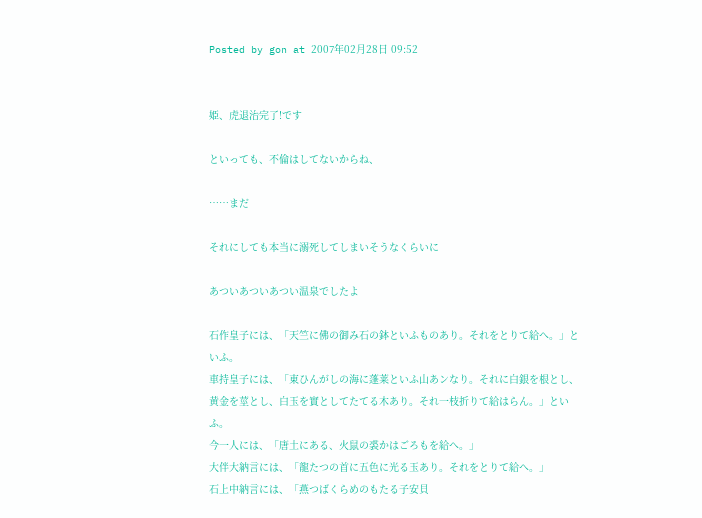Posted by gon at 2007年02月28日 09:52


姫、虎退治完了!です

といっても、不倫はしてないからね、

……まだ

それにしても本当に溺死してしまいそうなくらいに

あついあついあつい温泉でしたよ

石作皇子には、「天竺に佛の御み石の鉢といふものあり。それをとりて給へ。」といふ。
車持皇子には、「東ひんがしの海に蓬莱といふ山あンなり。それに白銀を根とし、黄金を莖とし、白玉を實としてたてる木あり。それ一枝折りて給はらん。」といふ。
今一人には、「唐土にある、火鼠の裘かはごろもを給へ。」
大伴大納言には、「龍たつの首に五色に光る玉あり。それをとりて給へ。」
石上中納言には、「燕つばくらめのもたる子安貝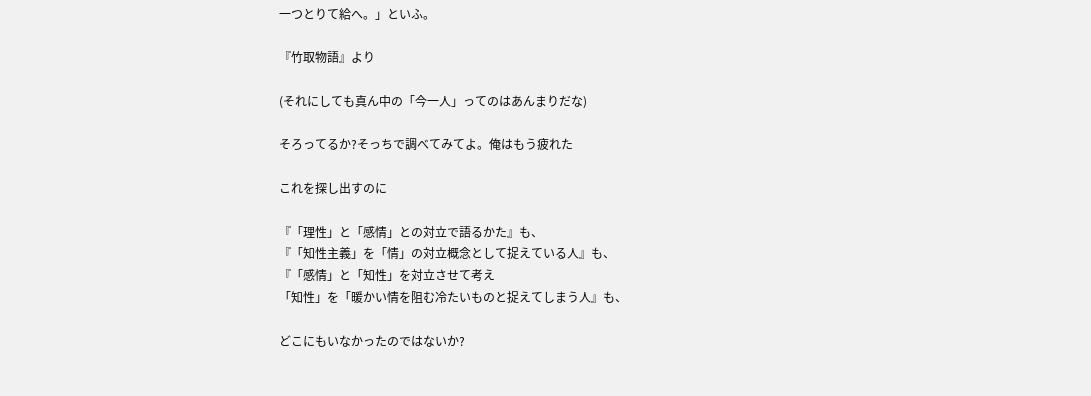一つとりて給へ。」といふ。

『竹取物語』より

(それにしても真ん中の「今一人」ってのはあんまりだな)

そろってるか?そっちで調べてみてよ。俺はもう疲れた

これを探し出すのに

『「理性」と「感情」との対立で語るかた』も、
『「知性主義」を「情」の対立概念として捉えている人』も、
『「感情」と「知性」を対立させて考え
「知性」を「暖かい情を阻む冷たいものと捉えてしまう人』も、

どこにもいなかったのではないか?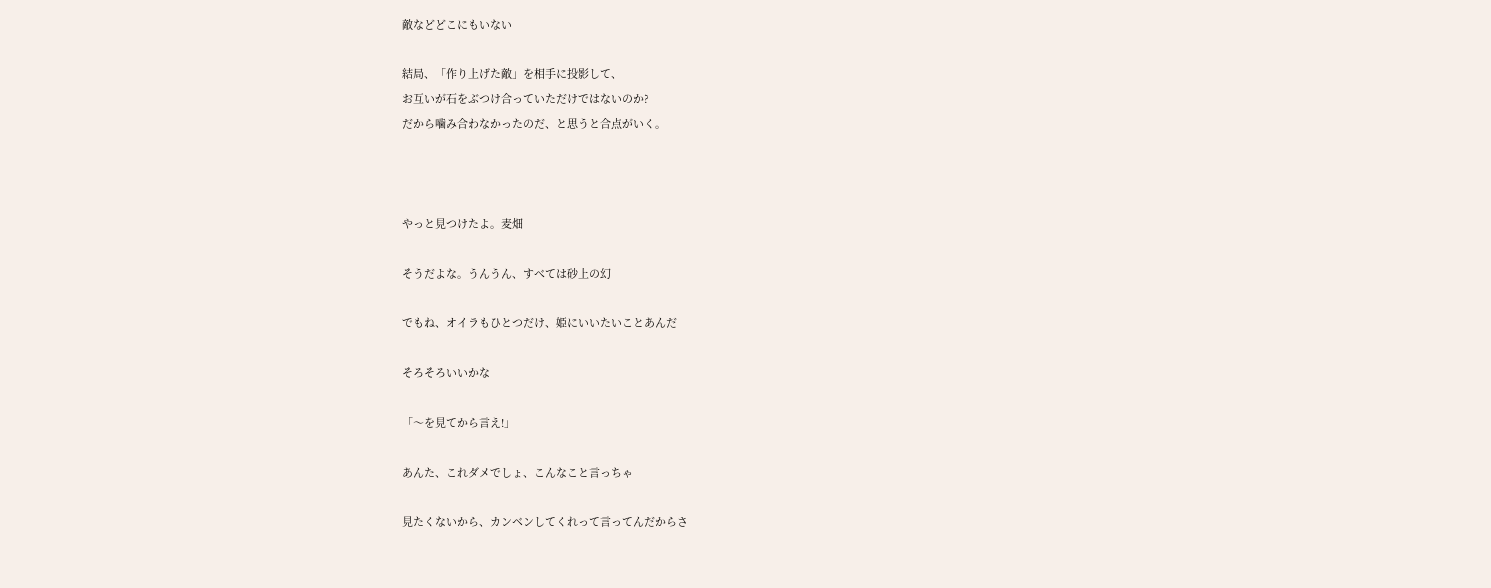敵などどこにもいない

結局、「作り上げた敵」を相手に投影して、
お互いが石をぶつけ合っていただけではないのか?
だから噛み合わなかったのだ、と思うと合点がいく。



やっと見つけたよ。麦畑

そうだよな。うんうん、すべては砂上の幻

でもね、オイラもひとつだけ、姫にいいたいことあんだ

そろそろいいかな

「〜を見てから言え!」

あんた、これダメでしょ、こんなこと言っちゃ

見たくないから、カンベンしてくれって言ってんだからさ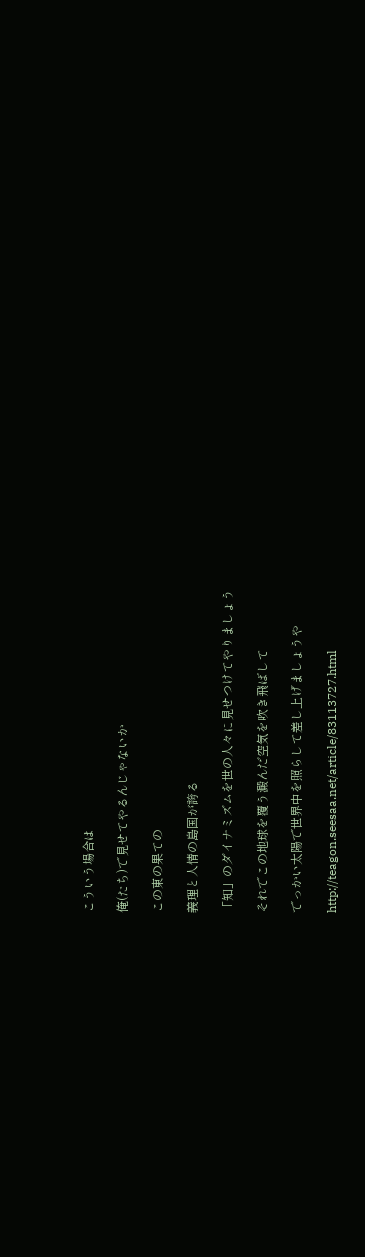こういう場合は

俺(たち)で見せてやるんじゃないか

この東の果ての

義理と人情の島国が誇る

「知」のダイナミズムを世の人々に見せつけてやりましょう

それでこの地球を覆う澱んだ空気を吹き飛ばして

でっかい太陽で世界中を照らして差し上げましょうや

http://teagon.seesaa.net/article/83113727.html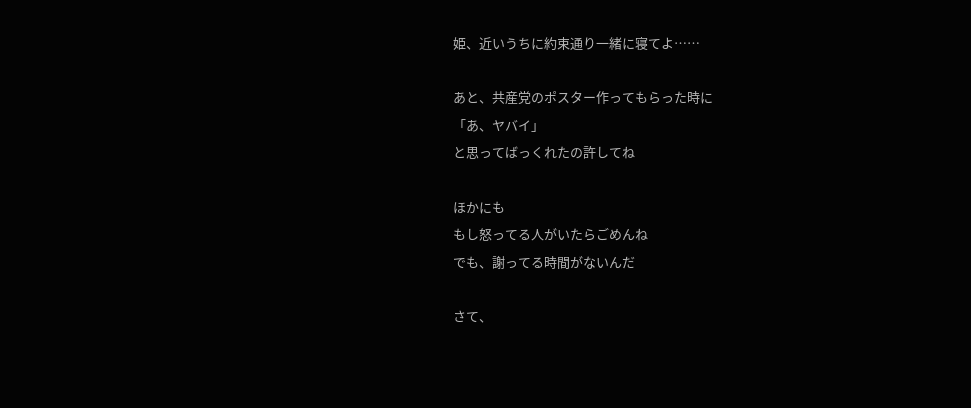姫、近いうちに約束通り一緒に寝てよ……

あと、共産党のポスター作ってもらった時に
「あ、ヤバイ」
と思ってばっくれたの許してね

ほかにも
もし怒ってる人がいたらごめんね
でも、謝ってる時間がないんだ

さて、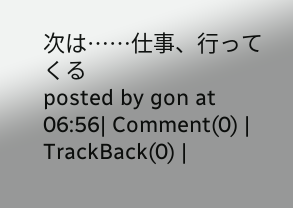次は……仕事、行ってくる
posted by gon at 06:56| Comment(0) | TrackBack(0) |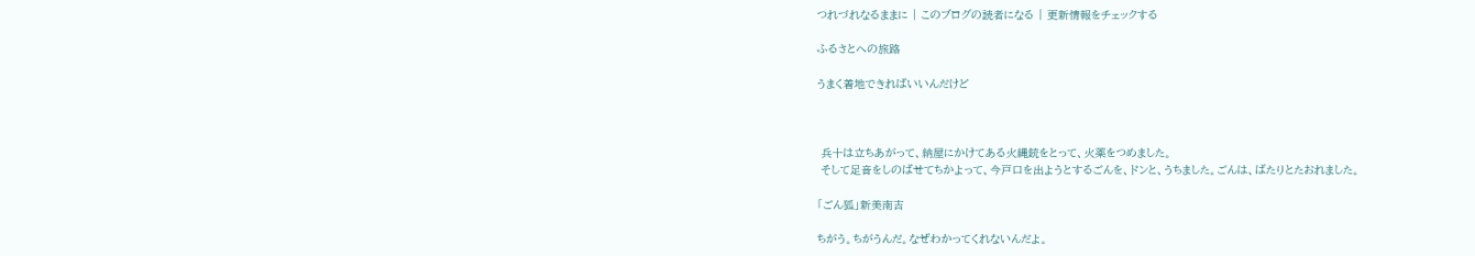つれづれなるままに | このブログの読者になる | 更新情報をチェックする

ふるさとへの旅路

うまく着地できればいいんだけど



 兵十は立ちあがって、納屋にかけてある火縄銃をとって、火薬をつめました。
 そして足音をしのばせてちかよって、今戸口を出ようとするごんを、ドンと、うちました。ごんは、ばたりとたおれました。

「ごん狐」新美南吉

ちがう。ちがうんだ。なぜわかってくれないんだよ。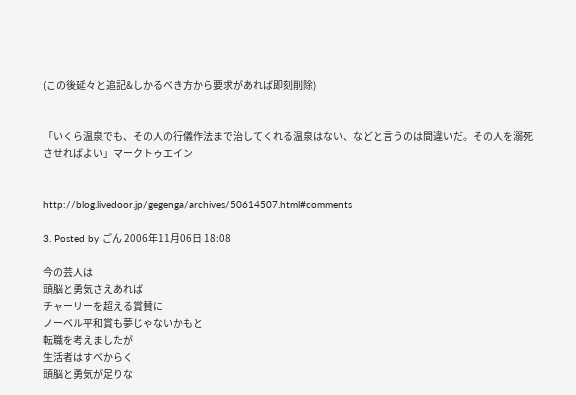(この後延々と追記&しかるべき方から要求があれば即刻削除)


「いくら温泉でも、その人の行儀作法まで治してくれる温泉はない、などと言うのは間違いだ。その人を溺死させればよい」マークトゥエイン


http://blog.livedoor.jp/gegenga/archives/50614507.html#comments

3. Posted by ごん 2006年11月06日 18:08

今の芸人は
頭脳と勇気さえあれば
チャーリーを超える賞賛に
ノーベル平和賞も夢じゃないかもと
転職を考えましたが
生活者はすべからく
頭脳と勇気が足りな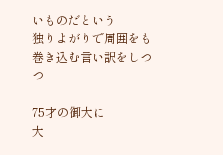いものだという
独りよがりで周囲をも巻き込む言い訳をしつつ

75才の御大に
大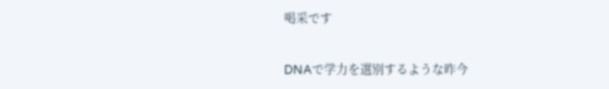喝采です

DNAで学力を選別するような昨今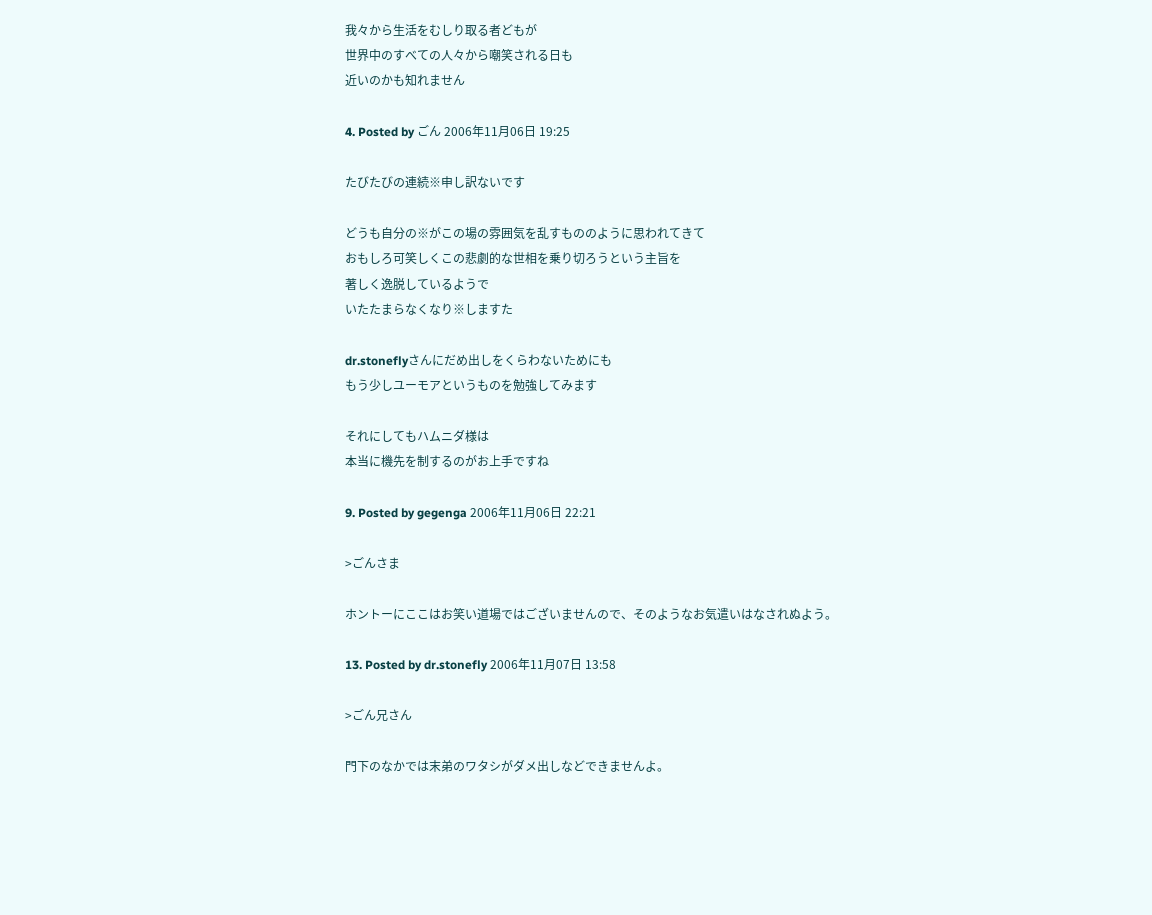我々から生活をむしり取る者どもが
世界中のすべての人々から嘲笑される日も
近いのかも知れません

4. Posted by ごん 2006年11月06日 19:25

たびたびの連続※申し訳ないです

どうも自分の※がこの場の雰囲気を乱すもののように思われてきて
おもしろ可笑しくこの悲劇的な世相を乗り切ろうという主旨を
著しく逸脱しているようで
いたたまらなくなり※しますた

dr.stoneflyさんにだめ出しをくらわないためにも
もう少しユーモアというものを勉強してみます

それにしてもハムニダ様は
本当に機先を制するのがお上手ですね

9. Posted by gegenga 2006年11月06日 22:21

>ごんさま

ホントーにここはお笑い道場ではございませんので、そのようなお気遣いはなされぬよう。

13. Posted by dr.stonefly 2006年11月07日 13:58

>ごん兄さん

門下のなかでは末弟のワタシがダメ出しなどできませんよ。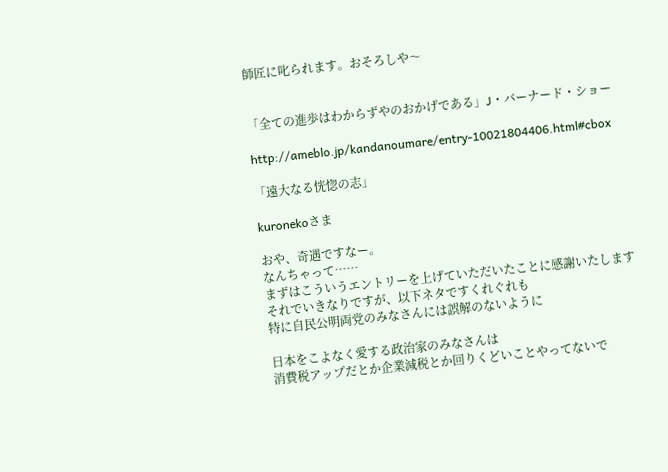師匠に叱られます。おそろしや〜


「全ての進歩はわからずやのおかげである」J・バーナード・ショー

http://ameblo.jp/kandanoumare/entry-10021804406.html#cbox

「遠大なる恍惚の志」

kuronekoさま

おや、奇遇ですなー。
なんちゃって……
まずはこういうエントリーを上げていただいたことに感謝いたします
それでいきなりですが、以下ネタですくれぐれも
特に自民公明両党のみなさんには誤解のないように

日本をこよなく愛する政治家のみなさんは
消費税アップだとか企業減税とか回りくどいことやってないで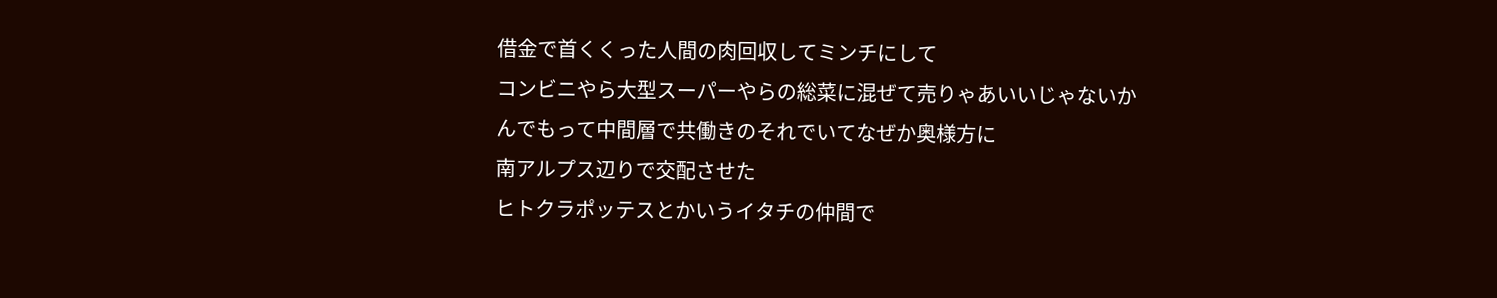借金で首くくった人間の肉回収してミンチにして
コンビニやら大型スーパーやらの総菜に混ぜて売りゃあいいじゃないか
んでもって中間層で共働きのそれでいてなぜか奥様方に
南アルプス辺りで交配させた
ヒトクラポッテスとかいうイタチの仲間で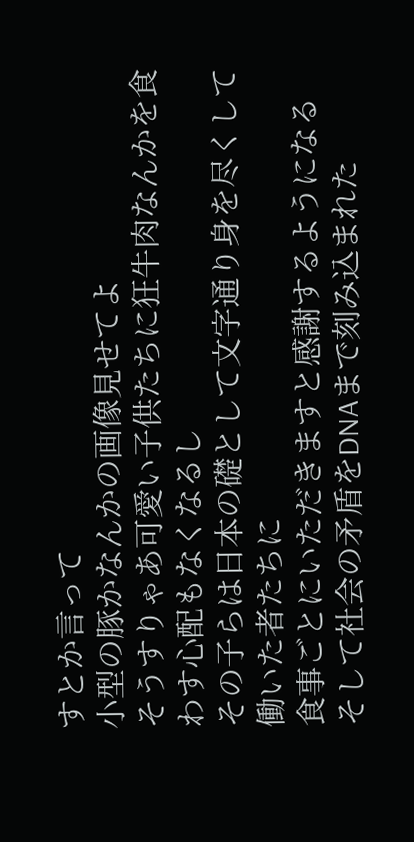すとか言って
小型の豚かなんかの画像見せてよ
そうすりゃあ可愛い子供たちに狂牛肉なんかを食わす心配もなくなるし
その子らは日本の礎として文字通り身を尽くして働いた者たちに
食事ごとにいただきますと感謝するようになる
そして社会の矛盾をDNAまで刻み込まれた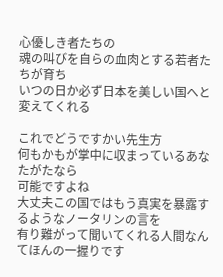心優しき者たちの
魂の叫びを自らの血肉とする若者たちが育ち
いつの日か必ず日本を美しい国へと変えてくれる

これでどうですかい先生方
何もかもが掌中に収まっているあなたがたなら
可能ですよね
大丈夫この国ではもう真実を暴露するようなノータリンの言を
有り難がって聞いてくれる人間なんてほんの一握りです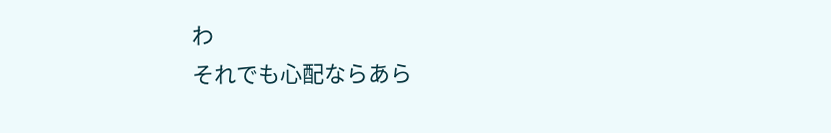わ
それでも心配ならあら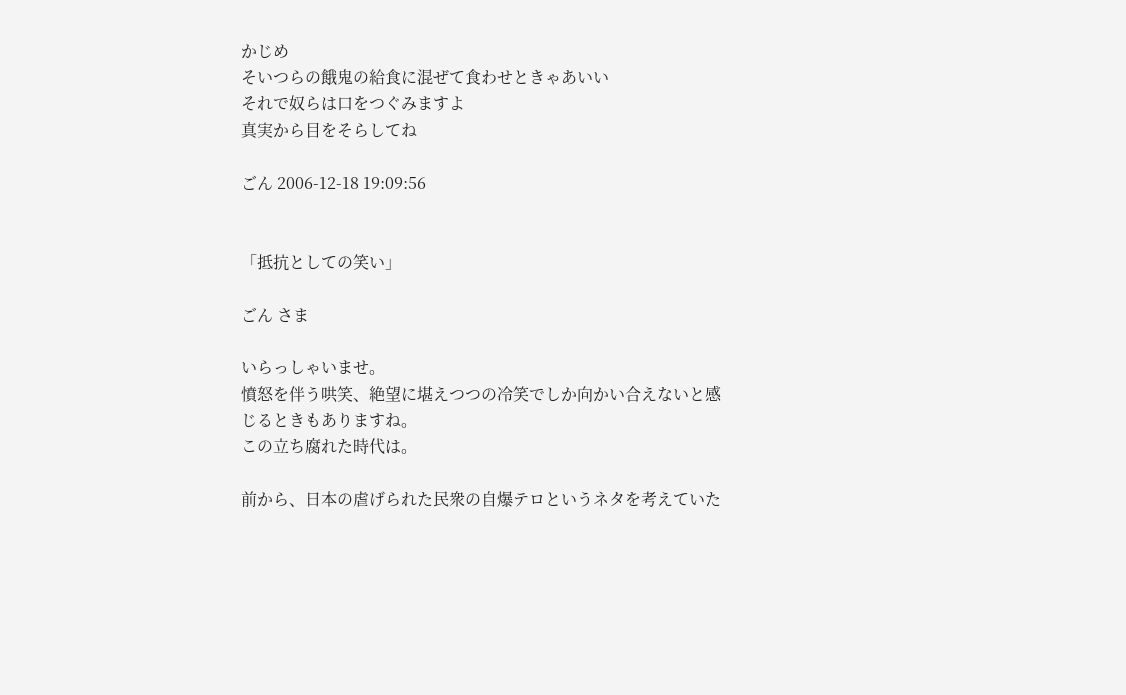かじめ
そいつらの餓鬼の給食に混ぜて食わせときゃあいい
それで奴らは口をつぐみますよ
真実から目をそらしてね

ごん 2006-12-18 19:09:56


「抵抗としての笑い」

ごん さま

いらっしゃいませ。
憤怒を伴う哄笑、絶望に堪えつつの冷笑でしか向かい合えないと感じるときもありますね。
この立ち腐れた時代は。

前から、日本の虐げられた民衆の自爆テロというネタを考えていた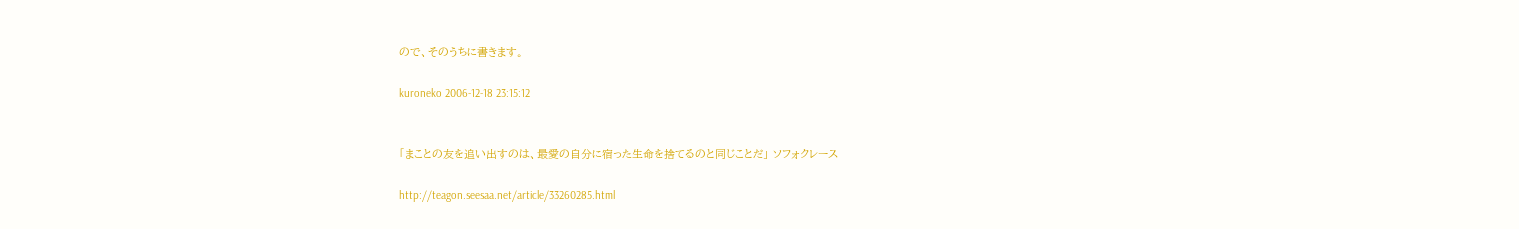ので、そのうちに書きます。

kuroneko 2006-12-18 23:15:12


「まことの友を追い出すのは、最愛の自分に宿った生命を捨てるのと同じことだ」 ソフォクレース

http://teagon.seesaa.net/article/33260285.html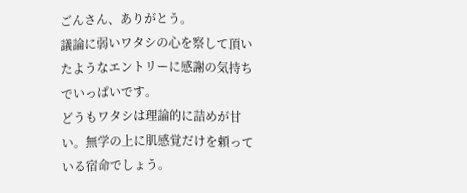ごんさん、ありがとう。
議論に弱いワタシの心を察して頂いたようなエントリーに感謝の気持ちでいっぱいです。
どうもワタシは理論的に詰めが甘い。無学の上に肌感覚だけを頼っている宿命でしょう。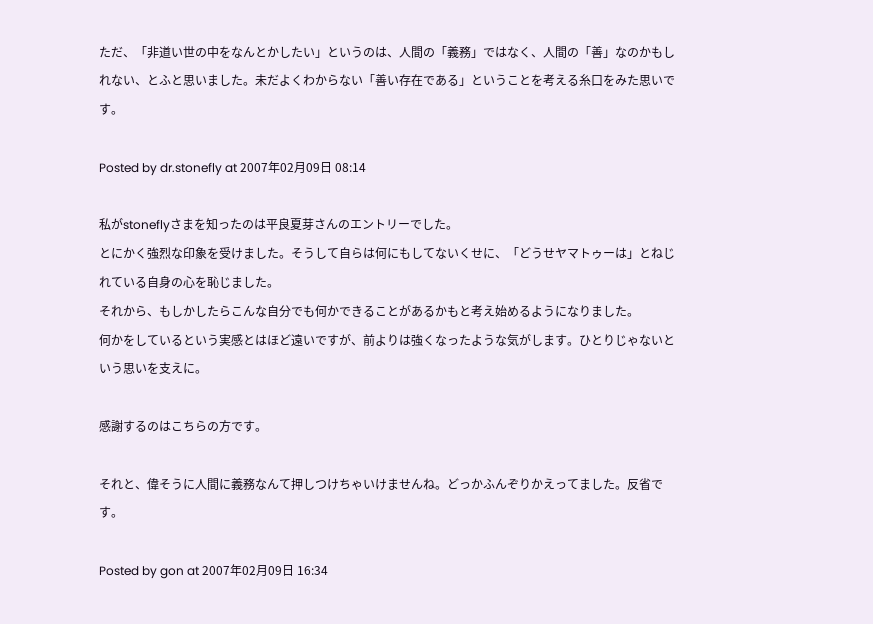ただ、「非道い世の中をなんとかしたい」というのは、人間の「義務」ではなく、人間の「善」なのかもしれない、とふと思いました。未だよくわからない「善い存在である」ということを考える糸口をみた思いです。

Posted by dr.stonefly at 2007年02月09日 08:14

私がstoneflyさまを知ったのは平良夏芽さんのエントリーでした。
とにかく強烈な印象を受けました。そうして自らは何にもしてないくせに、「どうせヤマトゥーは」とねじれている自身の心を恥じました。
それから、もしかしたらこんな自分でも何かできることがあるかもと考え始めるようになりました。
何かをしているという実感とはほど遠いですが、前よりは強くなったような気がします。ひとりじゃないという思いを支えに。

感謝するのはこちらの方です。

それと、偉そうに人間に義務なんて押しつけちゃいけませんね。どっかふんぞりかえってました。反省です。

Posted by gon at 2007年02月09日 16:34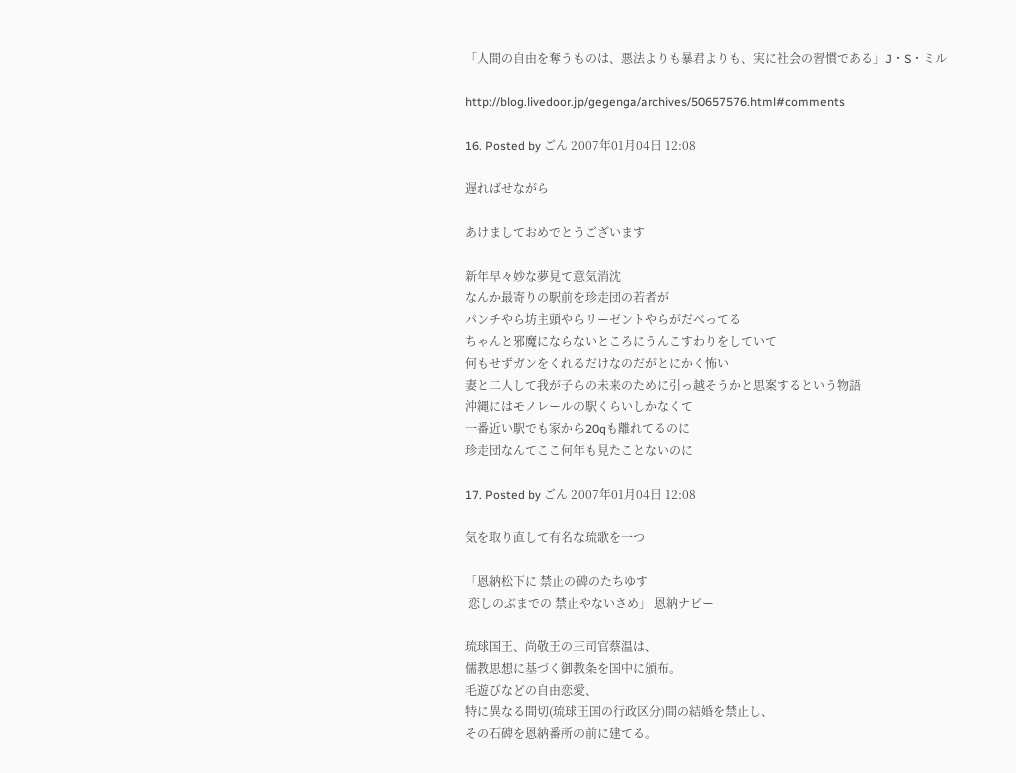「人間の自由を奪うものは、悪法よりも暴君よりも、実に社会の習慣である」J・S・ミル

http://blog.livedoor.jp/gegenga/archives/50657576.html#comments

16. Posted by ごん 2007年01月04日 12:08

遅ればせながら

あけましておめでとうございます

新年早々妙な夢見て意気消沈
なんか最寄りの駅前を珍走団の若者が
パンチやら坊主頭やらリーゼントやらがだべってる
ちゃんと邪魔にならないところにうんこすわりをしていて
何もせずガンをくれるだけなのだがとにかく怖い
妻と二人して我が子らの未来のために引っ越そうかと思案するという物語
沖縄にはモノレールの駅くらいしかなくて
一番近い駅でも家から20qも離れてるのに
珍走団なんてここ何年も見たことないのに

17. Posted by ごん 2007年01月04日 12:08

気を取り直して有名な琉歌を一つ

「恩納松下に 禁止の碑のたちゆす
 恋しのぶまでの 禁止やないさめ」 恩納ナビー

琉球国王、尚敬王の三司官蔡温は、
儒教思想に基づく御教条を国中に頒布。
毛遊びなどの自由恋愛、
特に異なる間切(琉球王国の行政区分)間の結婚を禁止し、
その石碑を恩納番所の前に建てる。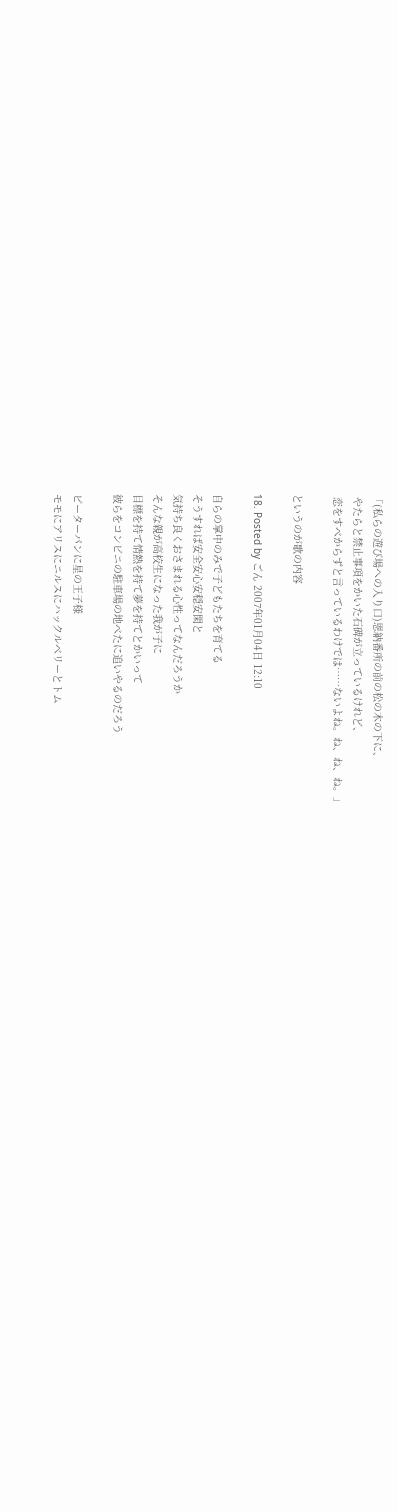「(私らの遊び場への入り口)恩納番所の前の松の木の下に、
 やたらと禁止事項をかいた石碑が立っているけれど、
 恋をすべからずと言っているわけでは……ないよね。ね、ね、ね。」

というのが歌の内容

18. Posted by ごん 2007年01月04日 12:10

自らの掌中のみで子どもたちを育てる
そうすれば安全安心安穏安閑と
気持ち良くおさまれる心性ってなんだろうか
そんな親が高校生になった我が子に
目標を持て情熱を持て夢を持てとかいって
彼らをコンビニの駐車場の地べたに追いやるのだろう

ピーターパンに星の王子様
モモにアリスにニルスにハックルベリーとトム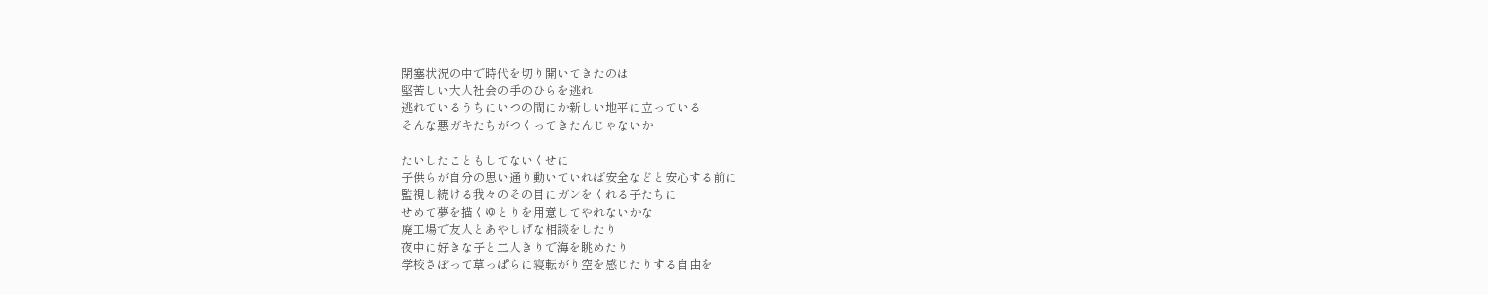閉塞状況の中で時代を切り開いてきたのは
堅苦しい大人社会の手のひらを逃れ
逃れているうちにいつの間にか新しい地平に立っている
そんな悪ガキたちがつくってきたんじゃないか

たいしたこともしてないくせに
子供らが自分の思い通り動いていれば安全などと安心する前に
監視し続ける我々のその目にガンをくれる子たちに
せめて夢を描くゆとりを用意してやれないかな
廃工場で友人とあやしげな相談をしたり
夜中に好きな子と二人きりで海を眺めたり
学校さぼって草っぱらに寝転がり空を感じたりする自由を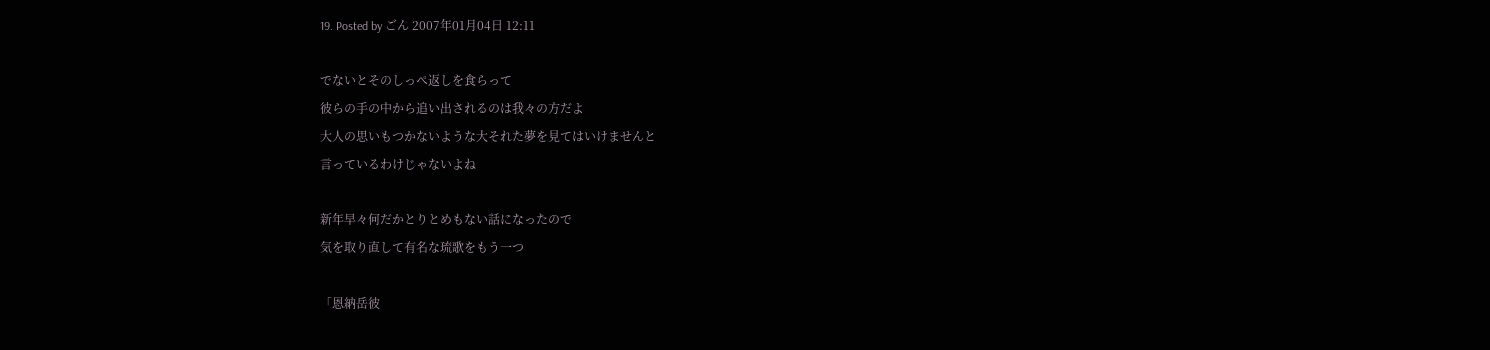19. Posted by ごん 2007年01月04日 12:11

でないとそのしっぺ返しを食らって
彼らの手の中から追い出されるのは我々の方だよ
大人の思いもつかないような大それた夢を見てはいけませんと
言っているわけじゃないよね

新年早々何だかとりとめもない話になったので
気を取り直して有名な琉歌をもう一つ

「恩納岳彼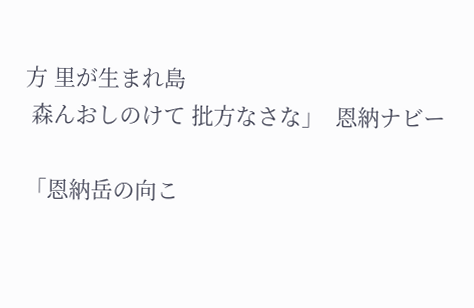方 里が生まれ島
 森んおしのけて 批方なさな」  恩納ナビー

「恩納岳の向こ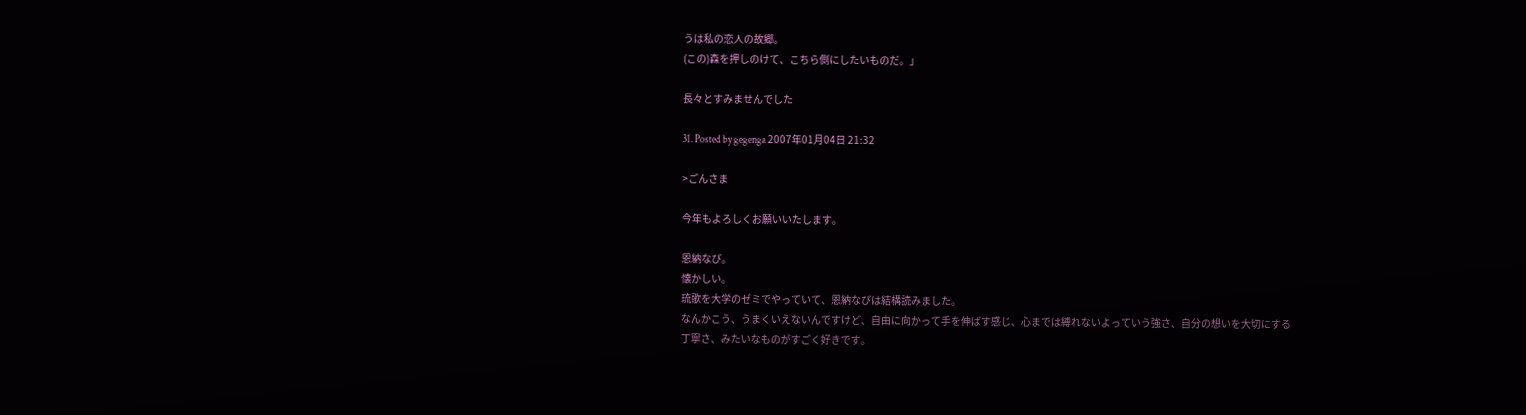うは私の恋人の故郷。
(この)森を押しのけて、こちら側にしたいものだ。」

長々とすみませんでした

31. Posted by gegenga 2007年01月04日 21:32

>ごんさま

今年もよろしくお願いいたします。

恩納なび。
懐かしい。
琉歌を大学のゼミでやっていて、恩納なびは結構読みました。
なんかこう、うまくいえないんですけど、自由に向かって手を伸ばす感じ、心までは縛れないよっていう強さ、自分の想いを大切にする丁寧さ、みたいなものがすごく好きです。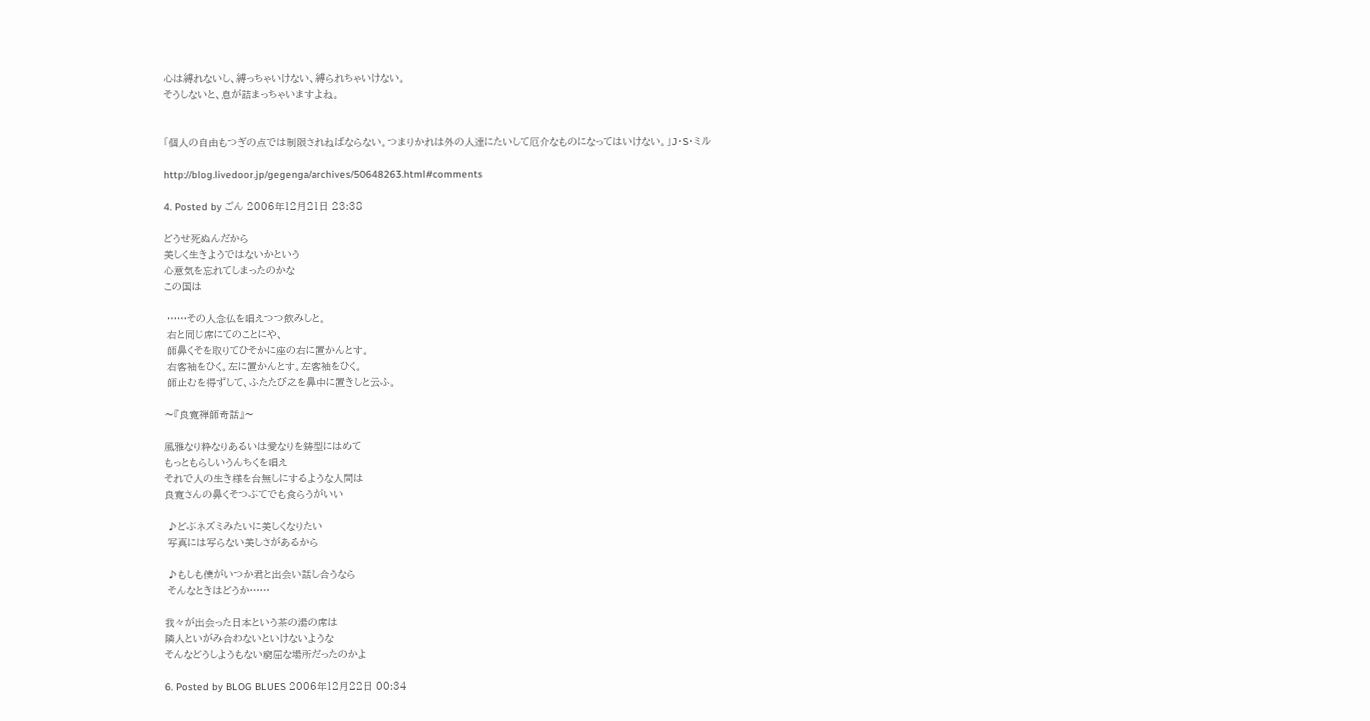心は縛れないし、縛っちゃいけない、縛られちゃいけない。
そうしないと、息が詰まっちゃいますよね。


「個人の自由もつぎの点では制限されねばならない。つまりかれは外の人達にたいして厄介なものになってはいけない。」J・S・ミル

http://blog.livedoor.jp/gegenga/archives/50648263.html#comments

4. Posted by ごん 2006年12月21日 23:38

どうせ死ぬんだから
美しく生きようではないかという
心意気を忘れてしまったのかな
この国は

 ……その人念仏を唱えつつ飲みしと。
 右と同じ席にてのことにや、
 師鼻くそを取りてひそかに座の右に置かんとす。
 右客袖をひく。左に置かんとす。左客袖をひく。
 師止むを得ずして、ふたたび之を鼻中に置きしと云ふ。

〜『良寛禅師奇話』〜

風雅なり粋なりあるいは愛なりを鋳型にはめて
もっともらしいうんちくを唱え
それで人の生き様を台無しにするような人間は
良寛さんの鼻くそつぶてでも食らうがいい

 ♪どぶネズミみたいに美しくなりたい
 写真には写らない美しさがあるから

 ♪もしも僕がいつか君と出会い話し合うなら
 そんなときはどうか……

我々が出会った日本という茶の湯の席は
隣人といがみ合わないといけないような
そんなどうしようもない窮屈な場所だったのかよ

6. Posted by BLOG BLUES 2006年12月22日 00:34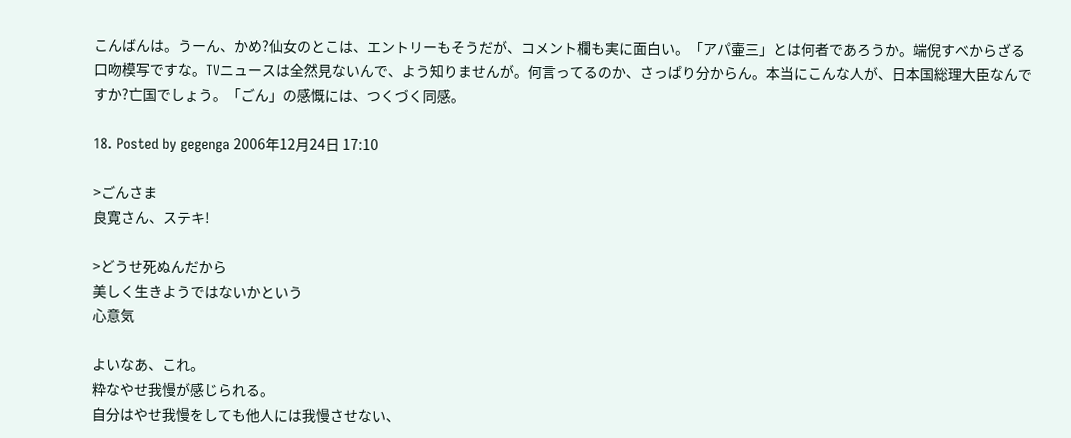こんばんは。うーん、かめ?仙女のとこは、エントリーもそうだが、コメント欄も実に面白い。「アパ壷三」とは何者であろうか。端倪すべからざる口吻模写ですな。TVニュースは全然見ないんで、よう知りませんが。何言ってるのか、さっぱり分からん。本当にこんな人が、日本国総理大臣なんですか?亡国でしょう。「ごん」の感慨には、つくづく同感。

18. Posted by gegenga 2006年12月24日 17:10

>ごんさま
良寛さん、ステキ!

>どうせ死ぬんだから
美しく生きようではないかという
心意気

よいなあ、これ。
粋なやせ我慢が感じられる。
自分はやせ我慢をしても他人には我慢させない、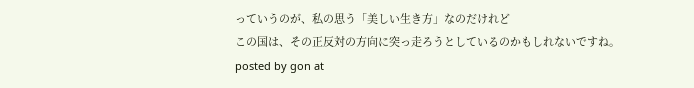っていうのが、私の思う「美しい生き方」なのだけれど
この国は、その正反対の方向に突っ走ろうとしているのかもしれないですね。
posted by gon at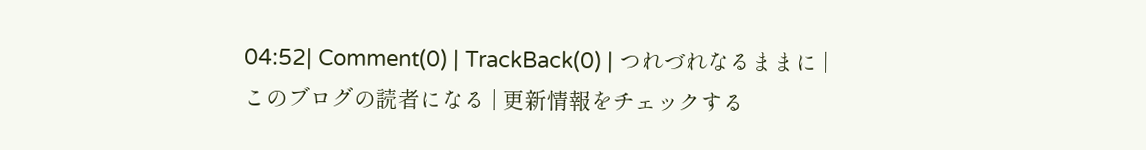04:52| Comment(0) | TrackBack(0) | つれづれなるままに | このブログの読者になる | 更新情報をチェックする